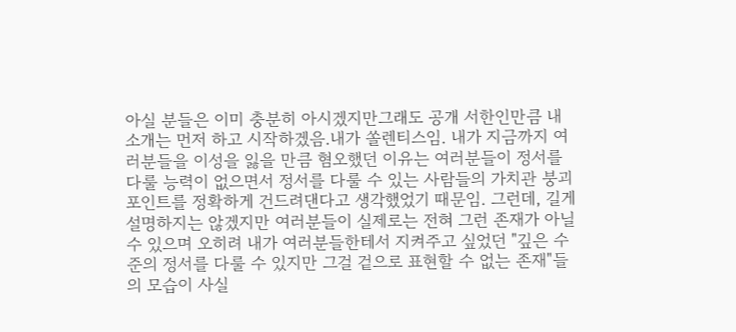아실 분들은 이미 충분히 아시겠지만그래도 공개 서한인만큼 내 소개는 먼저 하고 시작하겠음.내가 쏠렌티스임. 내가 지금까지 여러분들을 이성을 잃을 만큼 혐오했던 이유는 여러분들이 정서를 다룰 능력이 없으면서 정서를 다룰 수 있는 사람들의 가치관 붕괴 포인트를 정확하게 건드려댄다고 생각했었기 때문임. 그런데, 길게 설명하지는 않겠지만 여러분들이 실제로는 전혀 그런 존재가 아닐 수 있으며 오히려 내가 여러분들한테서 지켜주고 싶었던 "깊은 수준의 정서를 다룰 수 있지만 그걸 겉으로 표현할 수 없는 존재"들의 모습이 사실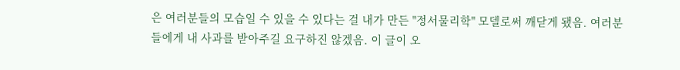은 여러분들의 모습일 수 있을 수 있다는 걸 내가 만든 "정서물리학" 모델로써 깨닫게 됐음. 여러분들에게 내 사과를 받아주길 요구하진 않겠음. 이 글이 오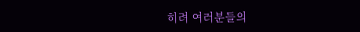히려 여러분들의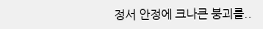정서 안정에 크나큰 붕괴를..